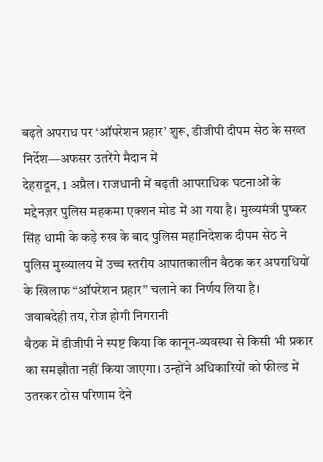बढ़ते अपराध पर ‘ऑपरेशन प्रहार’ शुरू, डीजीपी दीपम सेठ के सख्त निर्देश—अफसर उतरेंगे मैदान में
देहरादून, 1 अप्रैल। राजधानी में बढ़ती आपराधिक घटनाओं के मद्देनज़र पुलिस महकमा एक्शन मोड में आ गया है। मुख्यमंत्री पुष्कर सिंह धामी के कड़े रुख के बाद पुलिस महानिदेशक दीपम सेठ ने पुलिस मुख्यालय में उच्च स्तरीय आपातकालीन बैठक कर अपराधियों के खिलाफ “ऑपरेशन प्रहार” चलाने का निर्णय लिया है।
जवाबदेही तय, रोज होगी निगरानी
बैठक में डीजीपी ने स्पष्ट किया कि कानून-व्यवस्था से किसी भी प्रकार का समझौता नहीं किया जाएगा। उन्होंने अधिकारियों को फील्ड में उतरकर ठोस परिणाम देने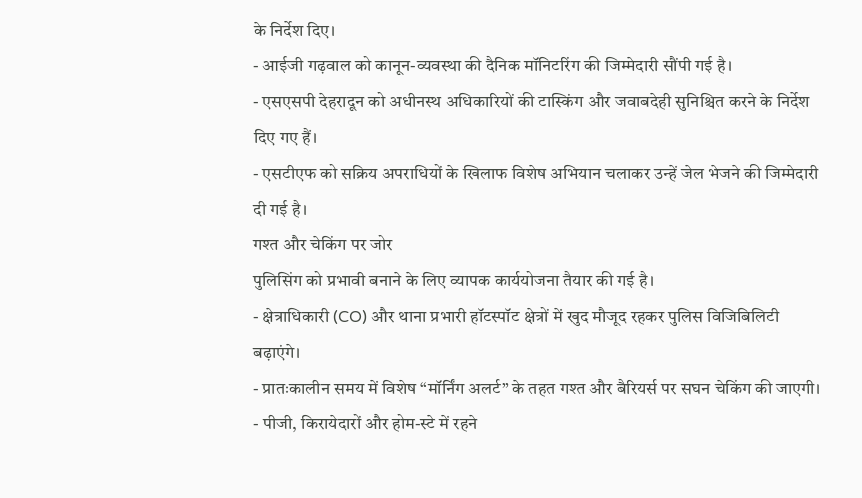के निर्देश दिए।
- आईजी गढ़वाल को कानून-व्यवस्था की दैनिक मॉनिटरिंग की जिम्मेदारी सौंपी गई है।
- एसएसपी देहरादून को अधीनस्थ अधिकारियों की टास्किंग और जवाबदेही सुनिश्चित करने के निर्देश दिए गए हैं।
- एसटीएफ को सक्रिय अपराधियों के खिलाफ विशेष अभियान चलाकर उन्हें जेल भेजने की जिम्मेदारी दी गई है।
गश्त और चेकिंग पर जोर
पुलिसिंग को प्रभावी बनाने के लिए व्यापक कार्ययोजना तैयार की गई है।
- क्षेत्राधिकारी (CO) और थाना प्रभारी हॉटस्पॉट क्षेत्रों में खुद मौजूद रहकर पुलिस विजिबिलिटी बढ़ाएंगे।
- प्रातःकालीन समय में विशेष “मॉर्निंग अलर्ट” के तहत गश्त और बैरियर्स पर सघन चेकिंग की जाएगी।
- पीजी, किरायेदारों और होम-स्टे में रहने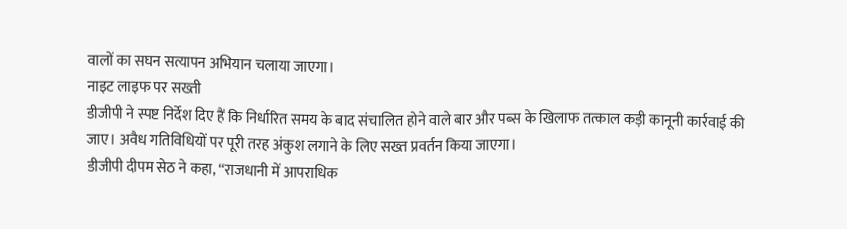वालों का सघन सत्यापन अभियान चलाया जाएगा।
नाइट लाइफ पर सख्ती
डीजीपी ने स्पष्ट निर्देश दिए हैं कि निर्धारित समय के बाद संचालित होने वाले बार और पब्स के खिलाफ तत्काल कड़ी कानूनी कार्रवाई की जाए। अवैध गतिविधियों पर पूरी तरह अंकुश लगाने के लिए सख्त प्रवर्तन किया जाएगा।
डीजीपी दीपम सेठ ने कहा, “राजधानी में आपराधिक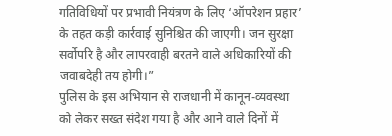गतिविधियों पर प्रभावी नियंत्रण के लिए ‘ऑपरेशन प्रहार’ के तहत कड़ी कार्रवाई सुनिश्चित की जाएगी। जन सुरक्षा सर्वोपरि है और लापरवाही बरतने वाले अधिकारियों की जवाबदेही तय होगी।”
पुलिस के इस अभियान से राजधानी में कानून-व्यवस्था को लेकर सख्त संदेश गया है और आने वाले दिनों में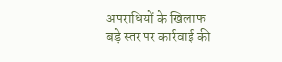अपराधियों के खिलाफ बड़े स्तर पर कार्रवाई की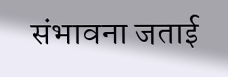संभावना जताई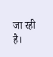जा रही है।